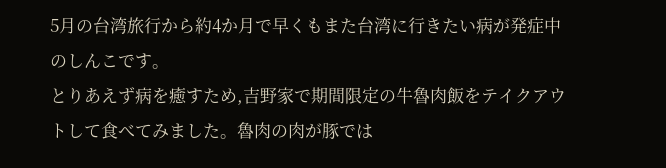5月の台湾旅行から約4か月で早くもまた台湾に行きたい病が発症中のしんこです。
とりあえず病を癒すため,吉野家で期間限定の牛魯肉飯をテイクアウトして食べてみました。魯肉の肉が豚では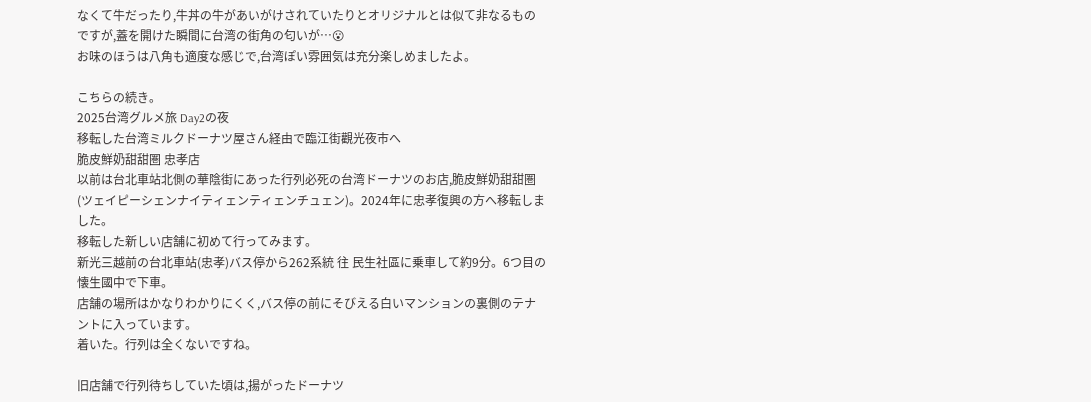なくて牛だったり,牛丼の牛があいがけされていたりとオリジナルとは似て非なるものですが,蓋を開けた瞬間に台湾の街角の匂いが…😮
お味のほうは八角も適度な感じで,台湾ぽい雰囲気は充分楽しめましたよ。

こちらの続き。
2025台湾グルメ旅 Day2の夜
移転した台湾ミルクドーナツ屋さん経由で臨江街觀光夜市へ
脆皮鮮奶甜甜圏 忠孝店
以前は台北車站北側の華陰街にあった行列必死の台湾ドーナツのお店,脆皮鮮奶甜甜圏(ツェイピーシェンナイティェンティェンチュェン)。2024年に忠孝復興の方へ移転しました。
移転した新しい店舗に初めて行ってみます。
新光三越前の台北車站(忠孝)バス停から262系統 往 民生社區に乗車して約9分。6つ目の懐生國中で下車。
店舗の場所はかなりわかりにくく,バス停の前にそびえる白いマンションの裏側のテナントに入っています。
着いた。行列は全くないですね。

旧店舗で行列待ちしていた頃は,揚がったドーナツ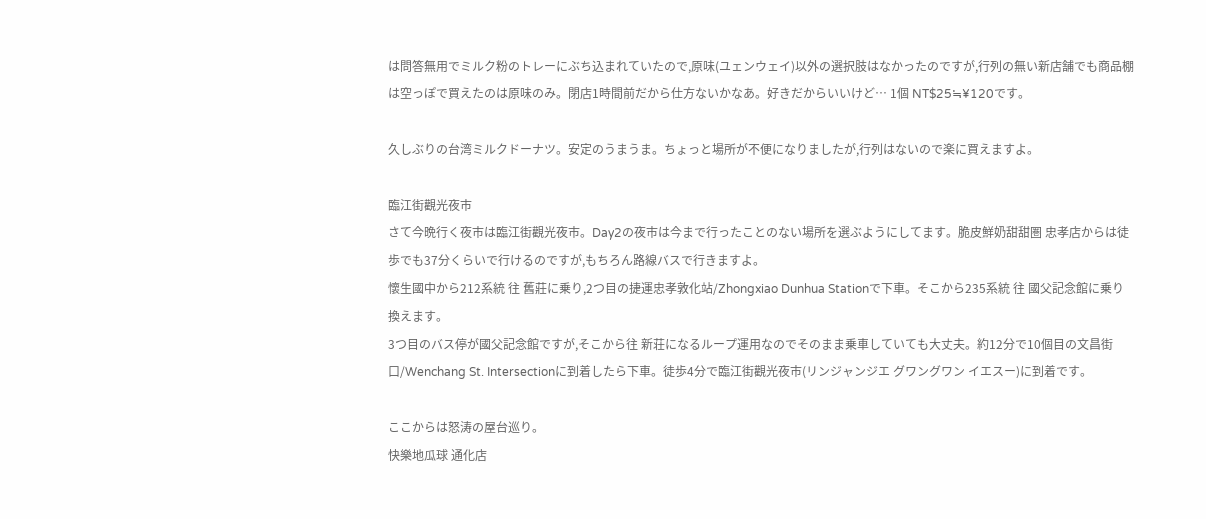は問答無用でミルク粉のトレーにぶち込まれていたので,原味(ユェンウェイ)以外の選択肢はなかったのですが,行列の無い新店舗でも商品棚は空っぽで買えたのは原味のみ。閉店1時間前だから仕方ないかなあ。好きだからいいけど… 1個 NT$25≒¥120です。

久しぶりの台湾ミルクドーナツ。安定のうまうま。ちょっと場所が不便になりましたが,行列はないので楽に買えますよ。

臨江街觀光夜市
さて今晩行く夜市は臨江街觀光夜市。Day2の夜市は今まで行ったことのない場所を選ぶようにしてます。脆皮鮮奶甜甜圏 忠孝店からは徒歩でも37分くらいで行けるのですが,もちろん路線バスで行きますよ。
懷生國中から212系統 往 舊莊に乗り,2つ目の捷運忠孝敦化站/Zhongxiao Dunhua Stationで下車。そこから235系統 往 國父記念館に乗り換えます。
3つ目のバス停が國父記念館ですが,そこから往 新荘になるループ運用なのでそのまま乗車していても大丈夫。約12分で10個目の文昌街口/Wenchang St. Intersectionに到着したら下車。徒歩4分で臨江街觀光夜市(リンジャンジエ グワングワン イエスー)に到着です。

ここからは怒涛の屋台巡り。
快樂地瓜球 通化店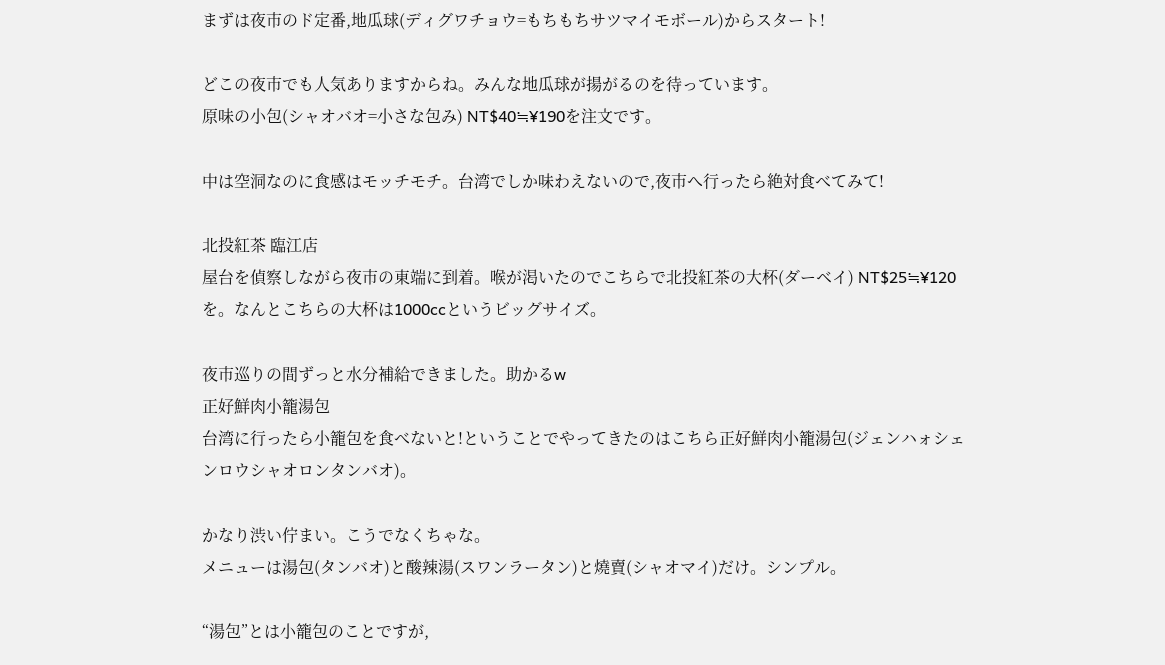まずは夜市のド定番,地瓜球(ディグワチョウ=もちもちサツマイモボール)からスタート!

どこの夜市でも人気ありますからね。みんな地瓜球が揚がるのを待っています。
原味の小包(シャオバオ=小さな包み) NT$40≒¥190を注文です。

中は空洞なのに食感はモッチモチ。台湾でしか味わえないので,夜市へ行ったら絶対食べてみて!

北投紅茶 臨江店
屋台を偵察しながら夜市の東端に到着。喉が渇いたのでこちらで北投紅茶の大杯(ダーベイ) NT$25≒¥120を。なんとこちらの大杯は1000ccというビッグサイズ。

夜市巡りの間ずっと水分補給できました。助かるw
正好鮮肉小籠湯包
台湾に行ったら小籠包を食べないと!ということでやってきたのはこちら正好鮮肉小籠湯包(ジェンハォシェンロウシャオロンタンバオ)。

かなり渋い佇まい。こうでなくちゃな。
メニューは湯包(タンバオ)と酸辣湯(スワンラータン)と燒賣(シャオマイ)だけ。シンプル。

“湯包”とは小籠包のことですが,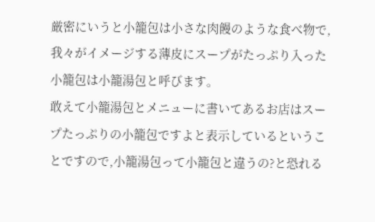厳密にいうと小籠包は小さな肉饅のような食べ物で,我々がイメージする薄皮にスープがたっぷり入った小籠包は小籠湯包と呼びます。
敢えて小籠湯包とメニューに書いてあるお店はスープたっぷりの小籠包ですよと表示しているということですので,小籠湯包って小籠包と違うの?と恐れる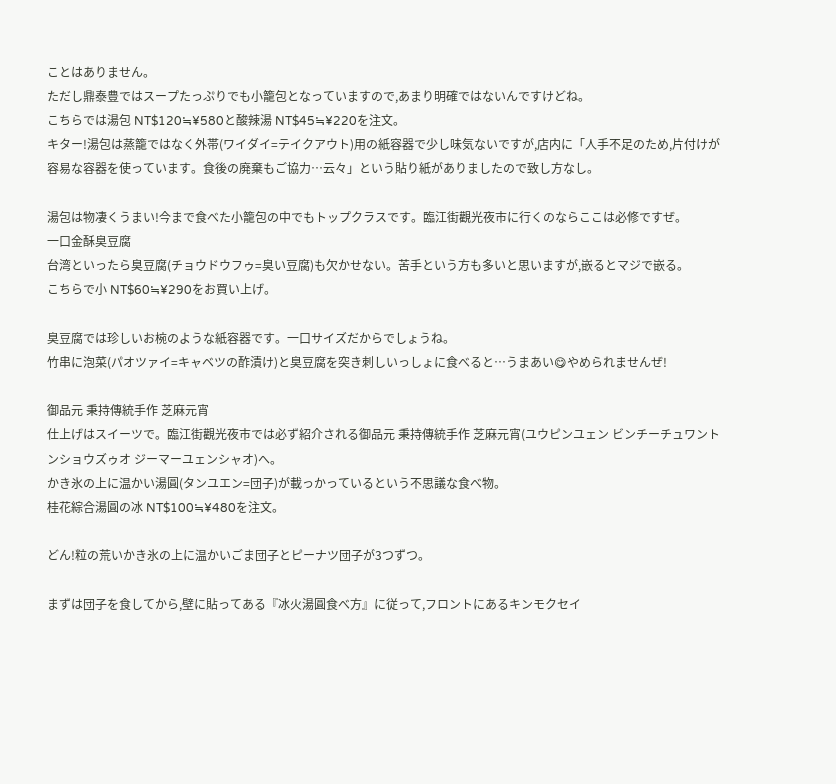ことはありません。
ただし鼎泰豊ではスープたっぷりでも小籠包となっていますので,あまり明確ではないんですけどね。
こちらでは湯包 NT$120≒¥580と酸辣湯 NT$45≒¥220を注文。
キター!湯包は蒸籠ではなく外帯(ワイダイ=テイクアウト)用の紙容器で少し味気ないですが,店内に「人手不足のため,片付けが容易な容器を使っています。食後の廃棄もご協力…云々」という貼り紙がありましたので致し方なし。

湯包は物凄くうまい!今まで食べた小籠包の中でもトップクラスです。臨江街觀光夜市に行くのならここは必修ですぜ。
一口金酥臭豆腐
台湾といったら臭豆腐(チョウドウフゥ=臭い豆腐)も欠かせない。苦手という方も多いと思いますが,嵌るとマジで嵌る。
こちらで小 NT$60≒¥290をお買い上げ。

臭豆腐では珍しいお椀のような紙容器です。一口サイズだからでしょうね。
竹串に泡菜(パオツァイ=キャベツの酢漬け)と臭豆腐を突き刺しいっしょに食べると…うまあい😋やめられませんぜ!

御品元 秉持傳統手作 芝麻元宵
仕上げはスイーツで。臨江街觀光夜市では必ず紹介される御品元 秉持傳統手作 芝麻元宵(ユウピンユェン ビンチーチュワントンショウズゥオ ジーマーユェンシャオ)へ。
かき氷の上に温かい湯圓(タンユエン=団子)が載っかっているという不思議な食べ物。
桂花綜合湯圓の冰 NT$100≒¥480を注文。

どん!粒の荒いかき氷の上に温かいごま団子とピーナツ団子が3つずつ。

まずは団子を食してから,壁に貼ってある『冰火湯圓食べ方』に従って,フロントにあるキンモクセイ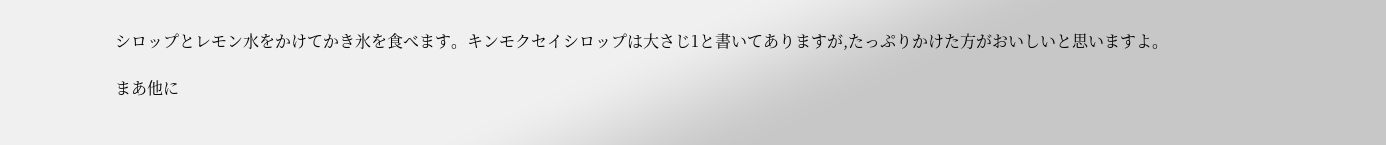シロップとレモン水をかけてかき氷を食べます。キンモクセイシロップは大さじ1と書いてありますが,たっぷりかけた方がおいしいと思いますよ。

まあ他に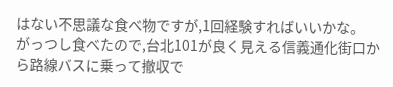はない不思議な食べ物ですが,1回経験すればいいかな。
がっつし食べたので,台北101が良く見える信義通化街口から路線バスに乗って撤収で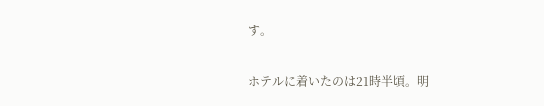す。

ホテルに着いたのは21時半頃。明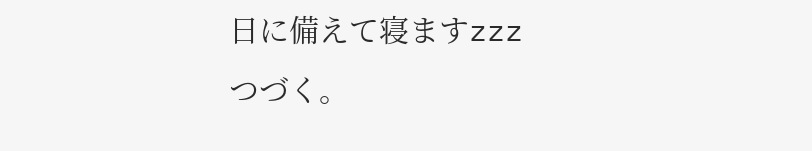日に備えて寝ますzzz
つづく。